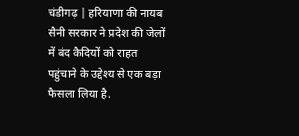चंडीगढ़ | हरियाणा की नायब सैनी सरकार ने प्रदेश की जेलों में बंद कैदियों को राहत पहुंचाने के उद्देश्य से एक बड़ा फैसला लिया है.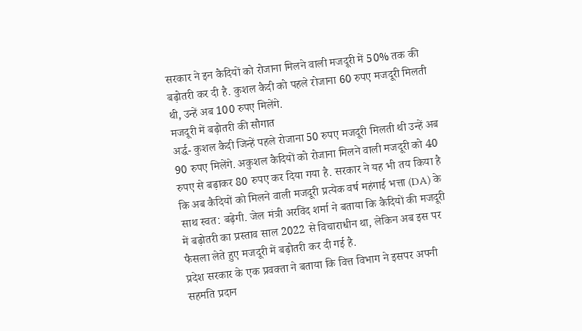सरकार ने इन कैदियों को रोजाना मिलने वाली मजदूरी में 50% तक की बढ़ोतरी कर दी है. कुशल कैदी को पहले रोजाना 60 रुपए मजदूरी मिलती थी, उन्हें अब 100 रुपए मिलेंगे.
मजदूरी में बढ़ोतरी की सौगात
अर्द्ध- कुशल कैदी जिन्हें पहले रोजाना 50 रुपए मजदूरी मिलती थी उन्हें अब 90 रुपए मिलेंगे. अकुशल कैदियों को रोजाना मिलने वाली मजदूरी को 40 रुपए से बढ़ाकर 80 रुपए कर दिया गया है. सरकार ने यह भी तय किया है कि अब कैदियों को मिलने वाली मजदूरी प्रत्येक वर्ष महंगाई भत्ता (DA) के साथ स्वत: बढ़ेगी. जेल मंत्री अरविंद शर्मा ने बताया कि कैदियों की मजदूरी में बढ़ोतरी का प्रस्ताव साल 2022 से विचाराधीन था, लेकिन अब इस पर फैसला लेते हुए मजदूरी में बढ़ोतरी कर दी गई है.
प्रदेश सरकार के एक प्रवक्ता ने बताया कि वित्त विभाग ने इसपर अपनी सहमति प्रदान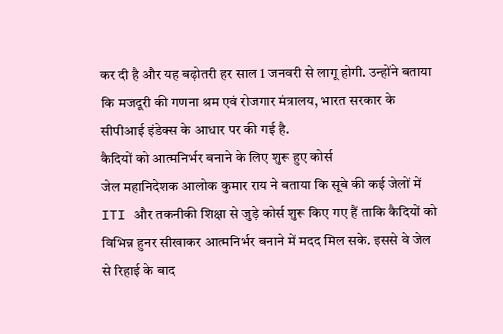कर दी है और यह बढ़ोतरी हर साल 1 जनवरी से लागू होगी. उन्होंने बताया कि मजदूरी की गणना श्रम एवं रोजगार मंत्रालय, भारत सरकार के सीपीआई इंडेक्स के आधार पर की गई है.
कैदियों को आत्मनिर्भर बनाने के लिए शुरू हुए कोर्स
जेल महानिदेशक आलोक कुमार राय ने बताया कि सूबे की कई जेलों में ITI और तकनीकी शिक्षा से जुड़े कोर्स शुरू किए गए हैं ताकि कैदियों को विभिन्न हुनर सीखाकर आत्मनिर्भर बनाने में मदद मिल सके. इससे वे जेल से रिहाई के बाद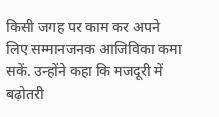किसी जगह पर काम कर अपने लिए सम्मानजनक आजिविका कमा सकें. उन्होंने कहा कि मजदूरी में बढ़ोतरी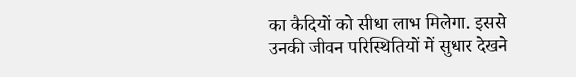का कैदियों को सीधा लाभ मिलेगा. इससे उनकी जीवन परिस्थितियों में सुधार देखने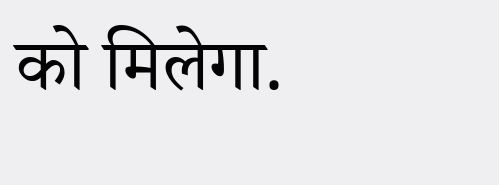को मिलेगा.